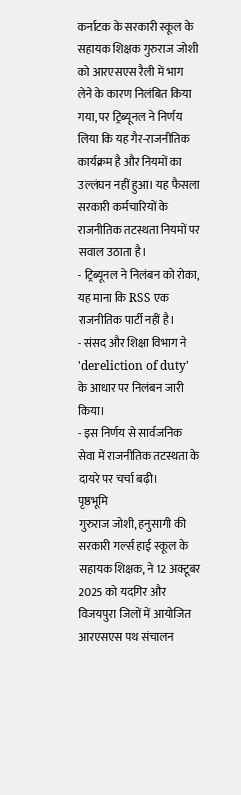कर्नाटक के सरकारी स्कूल के सहायक शिक्षक गुरुराज जोशी को आरएसएस रैली में भाग लेने के कारण निलंबित किया गया, पर ट्रिब्यूनल ने निर्णय लिया कि यह गैर-राजनीतिक कार्यक्रम है और नियमों का उल्लंघन नहीं हुआ। यह फैसला सरकारी कर्मचारियों के राजनीतिक तटस्थता नियमों पर सवाल उठाता है।
- ट्रिब्यूनल ने निलंबन को रोका, यह माना कि RSS एक राजनीतिक पार्टी नहीं है।
- संसद और शिक्षा विभाग ने 'dereliction of duty' के आधार पर निलंबन जारी किया।
- इस निर्णय से सार्वजनिक सेवा में राजनीतिक तटस्थता के दायरे पर चर्चा बढ़ी।
पृष्ठभूमि
गुरुराज जोशी, हनुसागी की सरकारी गर्ल्स हाई स्कूल के सहायक शिक्षक, ने 12 अक्टूबर 2025 को यदगिर और विजयपुरा जिलों में आयोजित आरएसएस पथ संचालन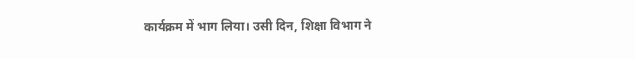कार्यक्रम में भाग लिया। उसी दिन, शिक्षा विभाग ने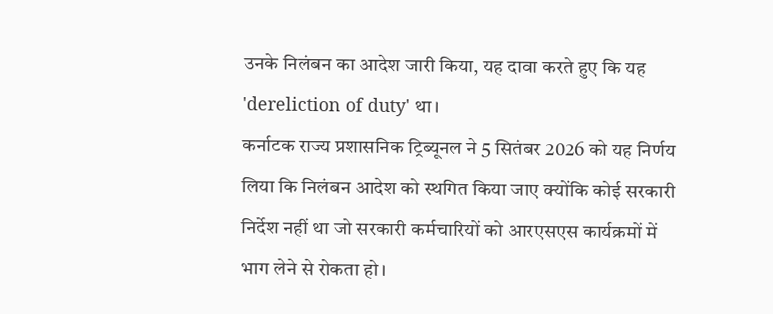उनके निलंबन का आदेश जारी किया, यह दावा करते हुए कि यह 'dereliction of duty' था।
कर्नाटक राज्य प्रशासनिक ट्रिब्यूनल ने 5 सितंबर 2026 को यह निर्णय लिया कि निलंबन आदेश को स्थगित किया जाए क्योंकि कोई सरकारी निर्देश नहीं था जो सरकारी कर्मचारियों को आरएसएस कार्यक्रमों में भाग लेने से रोकता हो।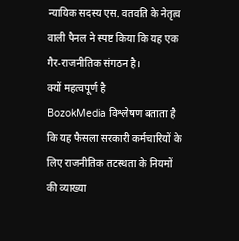न्यायिक सदस्य एस. वतवति के नेतृत्व वाली पैनल ने स्पष्ट किया कि यह एक गैर-राजनीतिक संगठन है।
क्यों महत्वपूर्ण है
BozokMedia विश्लेषण बताता है कि यह फैसला सरकारी कर्मचारियों के लिए राजनीतिक तटस्थता के नियमों की व्याख्या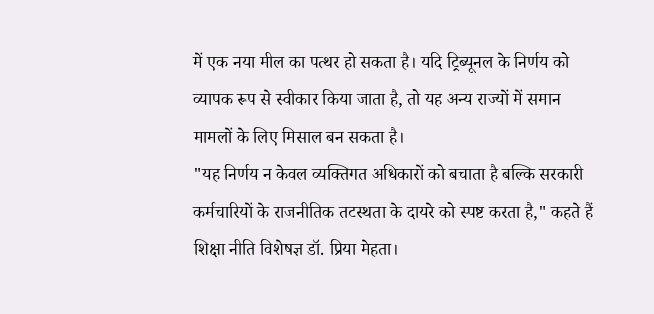में एक नया मील का पत्थर हो सकता है। यदि ट्रिब्यूनल के निर्णय को व्यापक रूप से स्वीकार किया जाता है, तो यह अन्य राज्यों में समान मामलों के लिए मिसाल बन सकता है।
"यह निर्णय न केवल व्यक्तिगत अधिकारों को बचाता है बल्कि सरकारी कर्मचारियों के राजनीतिक तटस्थता के दायरे को स्पष्ट करता है," कहते हैं शिक्षा नीति विशेषज्ञ डॉ. प्रिया मेहता।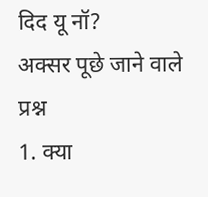दिद यू नॉ?
अक्सर पूछे जाने वाले प्रश्न
1. क्या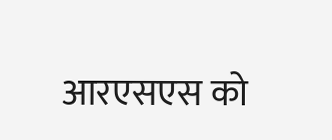आरएसएस को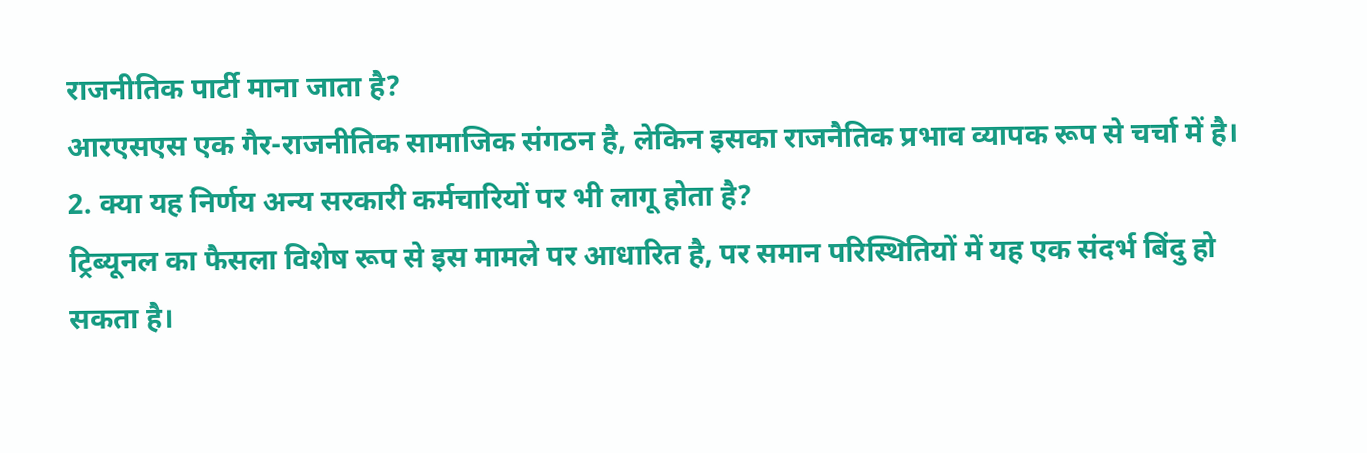राजनीतिक पार्टी माना जाता है?
आरएसएस एक गैर-राजनीतिक सामाजिक संगठन है, लेकिन इसका राजनैतिक प्रभाव व्यापक रूप से चर्चा में है।
2. क्या यह निर्णय अन्य सरकारी कर्मचारियों पर भी लागू होता है?
ट्रिब्यूनल का फैसला विशेष रूप से इस मामले पर आधारित है, पर समान परिस्थितियों में यह एक संदर्भ बिंदु हो सकता है।